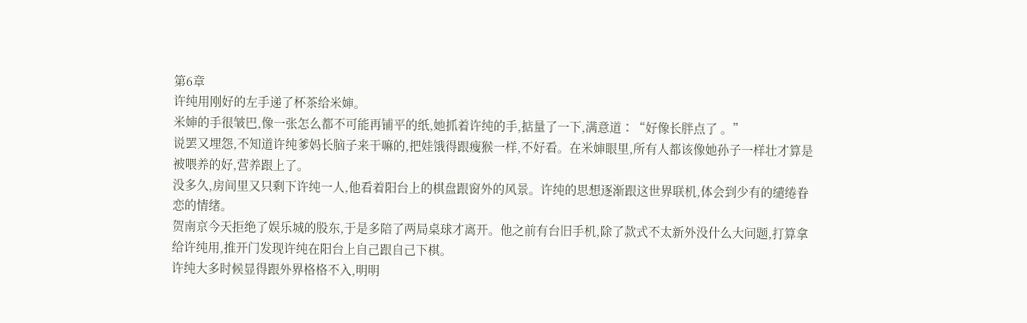第6章
许纯用刚好的左手递了杯茶给米婶。
米婶的手很皱巴,像一张怎么都不可能再铺平的纸,她抓着许纯的手,掂量了一下,满意道∶“好像长胖点了 。”
说罢又埋怨,不知道许纯爹妈长脑子来干嘛的,把娃饿得跟瘦猴一样,不好看。在米婶眼里,所有人都该像她孙子一样壮才算是被喂养的好,营养跟上了。
没多久,房间里又只剩下许纯一人,他看着阳台上的棋盘跟窗外的风景。许纯的思想逐渐跟这世界联机,体会到少有的缱绻眷恋的情绪。
贺南京今天拒绝了娱乐城的股东,于是多陪了两局桌球才离开。他之前有台旧手机,除了款式不太新外没什么大问题,打算拿给许纯用,推开门发现许纯在阳台上自己跟自己下棋。
许纯大多时候显得跟外界格格不入,明明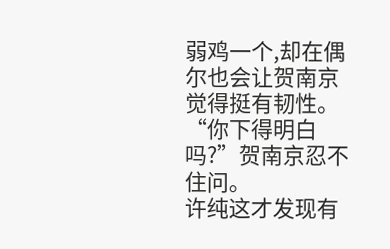弱鸡一个,却在偶尔也会让贺南京觉得挺有韧性。
“你下得明白吗?”贺南京忍不住问。
许纯这才发现有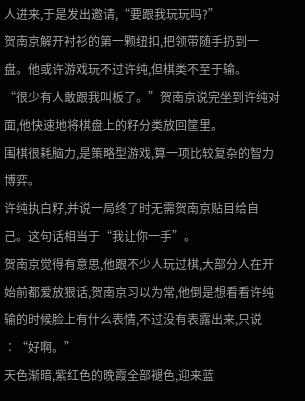人进来,于是发出邀请,“要跟我玩玩吗?”
贺南京解开衬衫的第一颗纽扣,把领带随手扔到一盘。他或许游戏玩不过许纯,但棋类不至于输。
“很少有人敢跟我叫板了。”贺南京说完坐到许纯对面,他快速地将棋盘上的籽分类放回筐里。
围棋很耗脑力,是策略型游戏,算一项比较复杂的智力博弈。
许纯执白籽,并说一局终了时无需贺南京贴目给自己。这句话相当于“我让你一手”。
贺南京觉得有意思,他跟不少人玩过棋,大部分人在开始前都爱放狠话,贺南京习以为常,他倒是想看看许纯输的时候脸上有什么表情,不过没有表露出来,只说∶“好啊。”
天色渐暗,紫红色的晚霞全部褪色,迎来蓝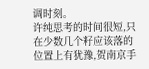调时刻。
许纯思考的时间很短,只在少数几个籽应该落的位置上有犹豫,贺南京手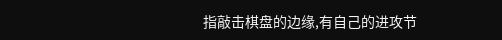指敲击棋盘的边缘,有自己的进攻节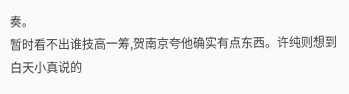奏。
暂时看不出谁技高一筹,贺南京夸他确实有点东西。许纯则想到白天小真说的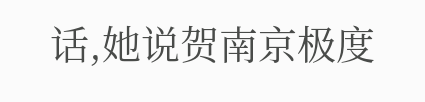话,她说贺南京极度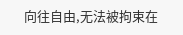向往自由,无法被拘束在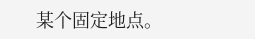某个固定地点。